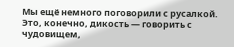Мы ещё немного поговорили с русалкой. Это, конечно, дикость — говорить с чудовищем,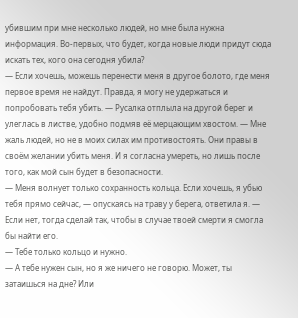убившим при мне несколько людей, но мне была нужна информация. Во-первых, что будет, когда новые люди придут сюда искать тех, кого она сегодня убила?
— Если хочешь, можешь перенести меня в другое болото, где меня первое время не найдут. Правда, я могу не удержаться и попробовать тебя убить. — Русалка отплыла на другой берег и улеглась в листве, удобно подмяв её мерцающим хвостом. — Мне жаль людей, но не в моих силах им противостоять. Они правы в своём желании убить меня. И я согласна умереть, но лишь после того, как мой сын будет в безопасности.
— Меня волнует только сохранность кольца. Если хочешь, я убью тебя прямо сейчас, — опускаясь на траву у берега, ответила я. — Если нет, тогда сделай так, чтобы в случае твоей смерти я смогла бы найти его.
— Тебе только кольцо и нужно.
— А тебе нужен сын, но я же ничего не говорю. Может, ты затаишься на дне? Или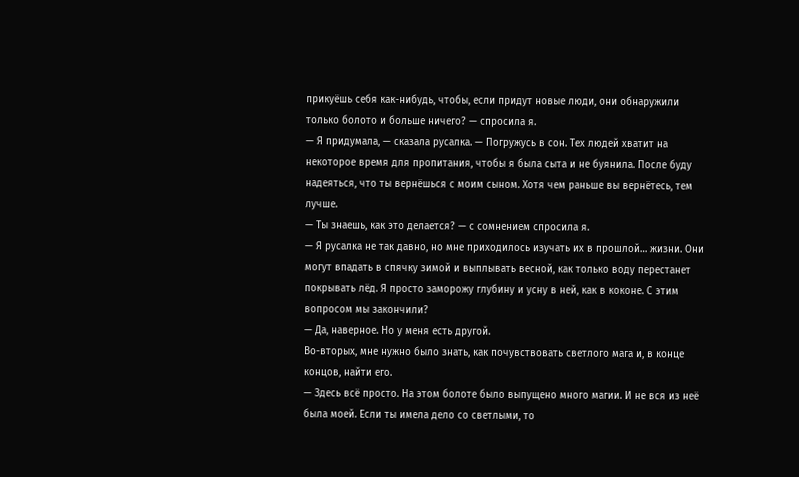прикуёшь себя как-нибудь, чтобы, если придут новые люди, они обнаружили только болото и больше ничего? — спросила я.
— Я придумала, — сказала русалка. — Погружусь в сон. Тех людей хватит на некоторое время для пропитания, чтобы я была сыта и не буянила. После буду надеяться, что ты вернёшься с моим сыном. Хотя чем раньше вы вернётесь, тем лучше.
— Ты знаешь, как это делается? — с сомнением спросила я.
— Я русалка не так давно, но мне приходилось изучать их в прошлой… жизни. Они могут впадать в спячку зимой и выплывать весной, как только воду перестанет покрывать лёд. Я просто заморожу глубину и усну в ней, как в коконе. С этим вопросом мы закончили?
— Да, наверное. Но у меня есть другой.
Во-вторых, мне нужно было знать, как почувствовать светлого мага и, в конце концов, найти его.
— Здесь всё просто. На этом болоте было выпущено много магии. И не вся из неё была моей. Если ты имела дело со светлыми, то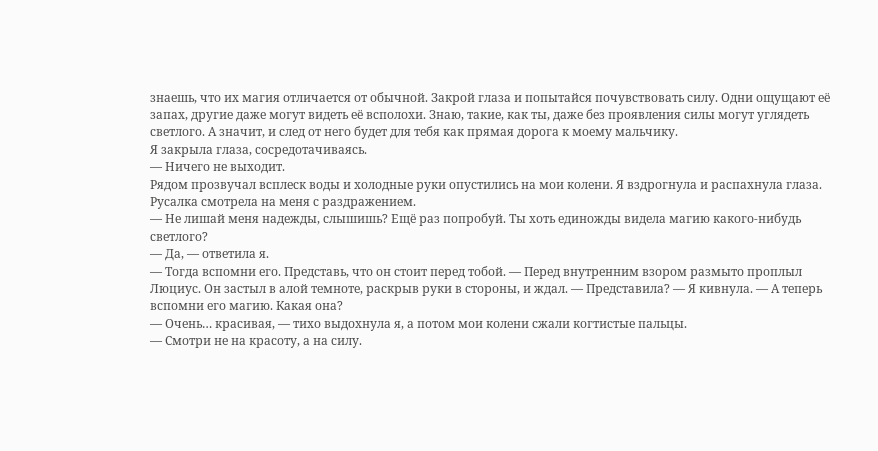знаешь, что их магия отличается от обычной. Закрой глаза и попытайся почувствовать силу. Одни ощущают её запах, другие даже могут видеть её всполохи. Знаю, такие, как ты, даже без проявления силы могут углядеть светлого. А значит, и след от него будет для тебя как прямая дорога к моему мальчику.
Я закрыла глаза, сосредотачиваясь.
— Ничего не выходит.
Рядом прозвучал всплеск воды и холодные руки опустились на мои колени. Я вздрогнула и распахнула глаза. Русалка смотрела на меня с раздражением.
— Не лишай меня надежды, слышишь? Ещё раз попробуй. Ты хоть единожды видела магию какого-нибудь светлого?
— Да, — ответила я.
— Тогда вспомни его. Представь, что он стоит перед тобой. — Перед внутренним взором размыто проплыл Люциус. Он застыл в алой темноте, раскрыв руки в стороны, и ждал. — Представила? — Я кивнула. — А теперь вспомни его магию. Какая она?
— Очень… красивая, — тихо выдохнула я, а потом мои колени сжали когтистые пальцы.
— Смотри не на красоту, а на силу.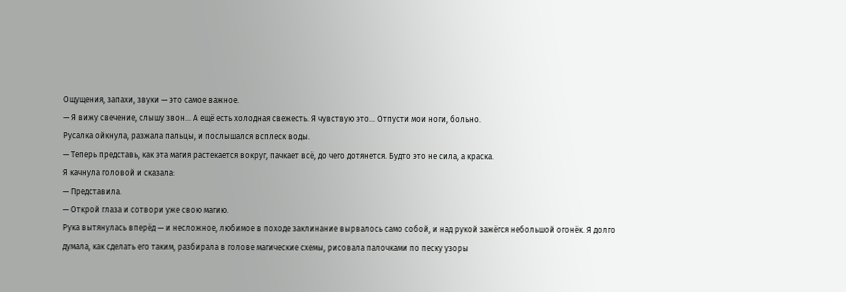Ощущения, запахи, звуки — это самое важное.
— Я вижу свечение, слышу звон… А ещё есть холодная свежесть. Я чувствую это… Отпусти мои ноги, больно.
Русалка ойкнула, разжала пальцы, и послышался всплеск воды.
— Теперь представь, как эта магия растекается вокруг, пачкает всё, до чего дотянется. Будто это не сила, а краска.
Я качнула головой и сказала:
— Представила.
— Открой глаза и сотвори уже свою магию.
Рука вытянулась вперёд — и несложное, любимое в походе заклинание вырвалось само собой, и над рукой зажёгся небольшой огонёк. Я долго думала, как сделать его таким, разбирала в голове магические схемы, рисовала палочками по песку узоры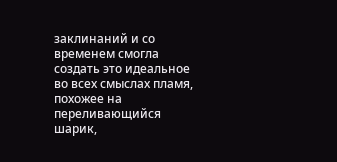заклинаний и со временем смогла создать это идеальное во всех смыслах пламя, похожее на переливающийся шарик,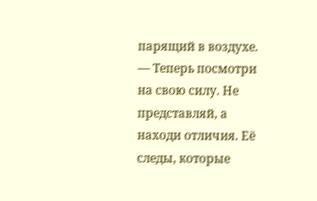парящий в воздухе.
— Теперь посмотри на свою силу. Не представляй, а находи отличия. Её следы, которые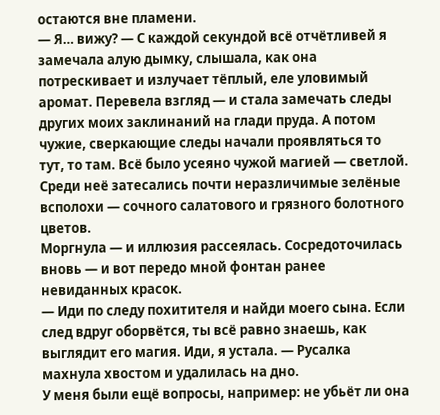остаются вне пламени.
— Я… вижу? — С каждой секундой всё отчётливей я замечала алую дымку, слышала, как она потрескивает и излучает тёплый, еле уловимый аромат. Перевела взгляд — и стала замечать следы других моих заклинаний на глади пруда. А потом чужие, сверкающие следы начали проявляться то тут, то там. Всё было усеяно чужой магией — светлой. Среди неё затесались почти неразличимые зелёные всполохи — сочного салатового и грязного болотного цветов.
Моргнула — и иллюзия рассеялась. Сосредоточилась вновь — и вот передо мной фонтан ранее невиданных красок.
— Иди по следу похитителя и найди моего сына. Если след вдруг оборвётся, ты всё равно знаешь, как выглядит его магия. Иди, я устала. — Русалка махнула хвостом и удалилась на дно.
У меня были ещё вопросы, например: не убьёт ли она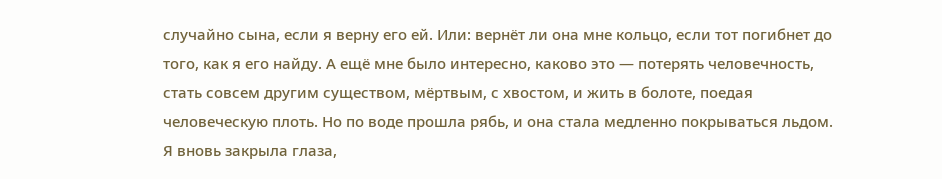случайно сына, если я верну его ей. Или: вернёт ли она мне кольцо, если тот погибнет до того, как я его найду. А ещё мне было интересно, каково это — потерять человечность, стать совсем другим существом, мёртвым, с хвостом, и жить в болоте, поедая человеческую плоть. Но по воде прошла рябь, и она стала медленно покрываться льдом.
Я вновь закрыла глаза,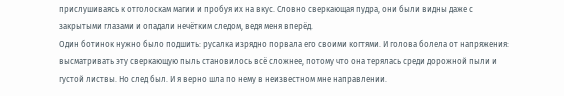прислушиваясь к отголоскам магии и пробуя их на вкус. Словно сверкающая пудра, они были видны даже с закрытыми глазами и опадали нечётким следом, ведя меня вперёд.
Один ботинок нужно было подшить: русалка изрядно порвала его своими когтями. И голова болела от напряжения: высматривать эту сверкающую пыль становилось всё сложнее, потому что она терялась среди дорожной пыли и густой листвы. Но след был. И я верно шла по нему в неизвестном мне направлении.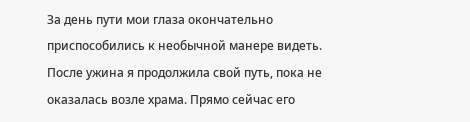За день пути мои глаза окончательно приспособились к необычной манере видеть.
После ужина я продолжила свой путь, пока не оказалась возле храма. Прямо сейчас его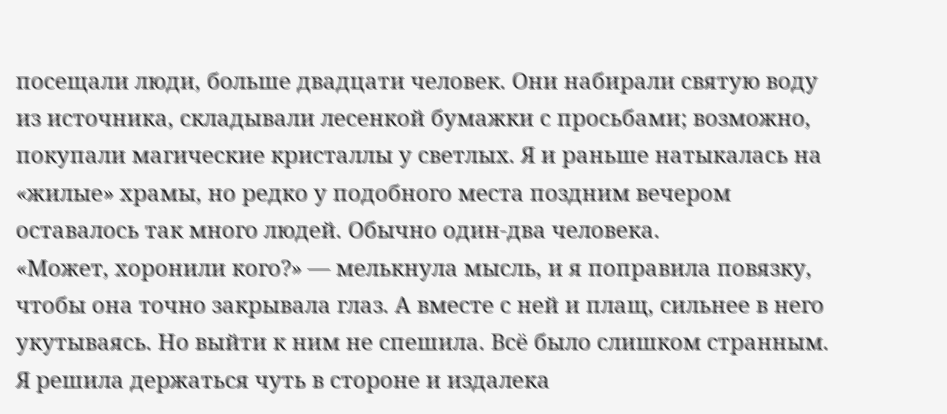посещали люди, больше двадцати человек. Они набирали святую воду из источника, складывали лесенкой бумажки с просьбами; возможно, покупали магические кристаллы у светлых. Я и раньше натыкалась на «жилые» храмы, но редко у подобного места поздним вечером оставалось так много людей. Обычно один-два человека.
«Может, хоронили кого?» — мелькнула мысль, и я поправила повязку, чтобы она точно закрывала глаз. А вместе с ней и плащ, сильнее в него укутываясь. Но выйти к ним не спешила. Всё было слишком странным.
Я решила держаться чуть в стороне и издалека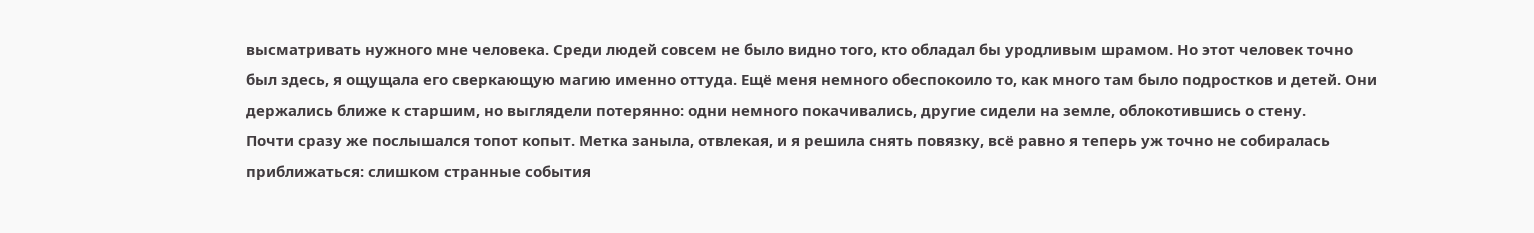высматривать нужного мне человека. Среди людей совсем не было видно того, кто обладал бы уродливым шрамом. Но этот человек точно был здесь, я ощущала его сверкающую магию именно оттуда. Ещё меня немного обеспокоило то, как много там было подростков и детей. Они держались ближе к старшим, но выглядели потерянно: одни немного покачивались, другие сидели на земле, облокотившись о стену.
Почти сразу же послышался топот копыт. Метка заныла, отвлекая, и я решила снять повязку, всё равно я теперь уж точно не собиралась приближаться: слишком странные события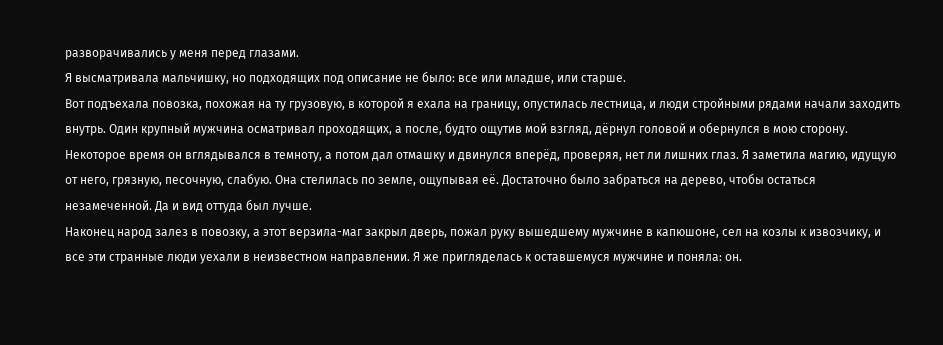разворачивались у меня перед глазами.
Я высматривала мальчишку, но подходящих под описание не было: все или младше, или старше.
Вот подъехала повозка, похожая на ту грузовую, в которой я ехала на границу, опустилась лестница, и люди стройными рядами начали заходить внутрь. Один крупный мужчина осматривал проходящих, а после, будто ощутив мой взгляд, дёрнул головой и обернулся в мою сторону. Некоторое время он вглядывался в темноту, а потом дал отмашку и двинулся вперёд, проверяя, нет ли лишних глаз. Я заметила магию, идущую от него, грязную, песочную, слабую. Она стелилась по земле, ощупывая её. Достаточно было забраться на дерево, чтобы остаться незамеченной. Да и вид оттуда был лучше.
Наконец народ залез в повозку, а этот верзила-маг закрыл дверь, пожал руку вышедшему мужчине в капюшоне, сел на козлы к извозчику, и все эти странные люди уехали в неизвестном направлении. Я же пригляделась к оставшемуся мужчине и поняла: он.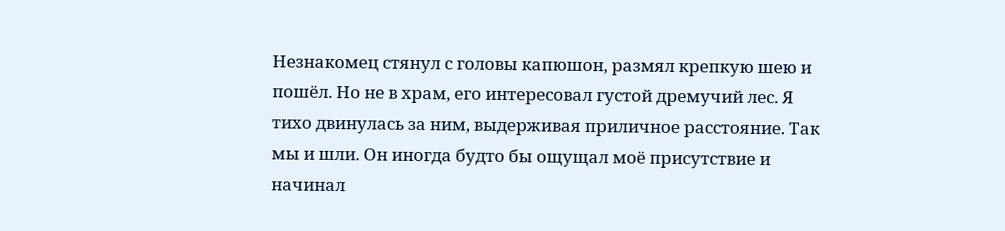Незнакомец стянул с головы капюшон, размял крепкую шею и пошёл. Но не в храм, его интересовал густой дремучий лес. Я тихо двинулась за ним, выдерживая приличное расстояние. Так мы и шли. Он иногда будто бы ощущал моё присутствие и начинал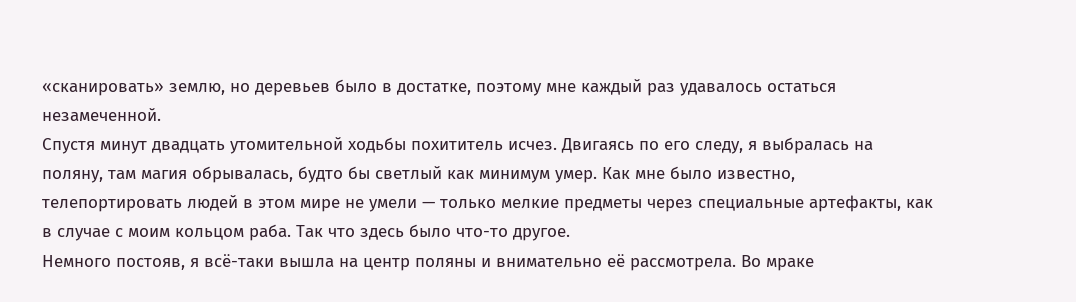«сканировать» землю, но деревьев было в достатке, поэтому мне каждый раз удавалось остаться незамеченной.
Спустя минут двадцать утомительной ходьбы похититель исчез. Двигаясь по его следу, я выбралась на поляну, там магия обрывалась, будто бы светлый как минимум умер. Как мне было известно, телепортировать людей в этом мире не умели — только мелкие предметы через специальные артефакты, как в случае с моим кольцом раба. Так что здесь было что-то другое.
Немного постояв, я всё-таки вышла на центр поляны и внимательно её рассмотрела. Во мраке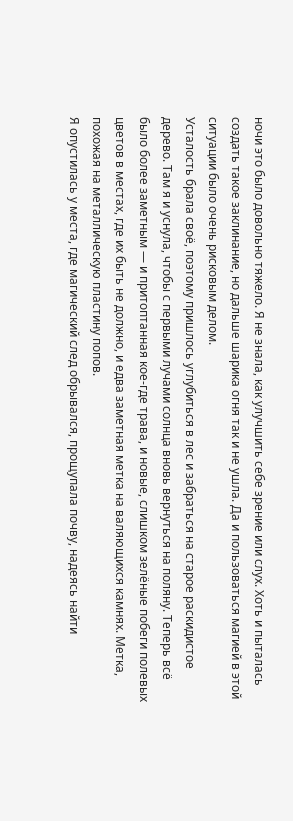ночи это было довольно тяжело. Я не знала, как улучшить себе зрение или слух. Хоть и пыталась создать такое заклинание, но дальше шарика огня так и не ушла. Да и пользоваться магией в этой ситуации было очень рисковым делом.
Усталость брала своё, поэтому пришлось углубиться в лес и забраться на старое раскидистое дерево. Там я и уснула, чтобы с первыми лучами солнца вновь вернуться на поляну. Теперь всё было более заметным — и притоптанная кое-где трава, и новые, слишком зелёные побеги полевых цветов в местах, где их быть не должно, и едва заметная метка на валяющихся камнях. Метка, похожая на металлическую пластину попов.
Я опустилась у места, где магический след обрывался, прощупала почву, надеясь найти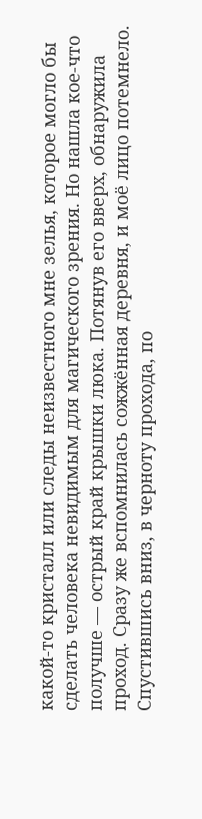какой-то кристалл или следы неизвестного мне зелья, которое могло бы сделать человека невидимым для магического зрения. Но нашла кое-что получше — острый край крышки люка. Потянув его вверх, обнаружила проход. Сразу же вспомнилась сожжённая деревня, и моё лицо потемнело.
Спустившись вниз, в черноту прохода, по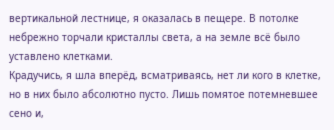вертикальной лестнице, я оказалась в пещере. В потолке небрежно торчали кристаллы света, а на земле всё было уставлено клетками.
Крадучись, я шла вперёд, всматриваясь, нет ли кого в клетке, но в них было абсолютно пусто. Лишь помятое потемневшее сено и,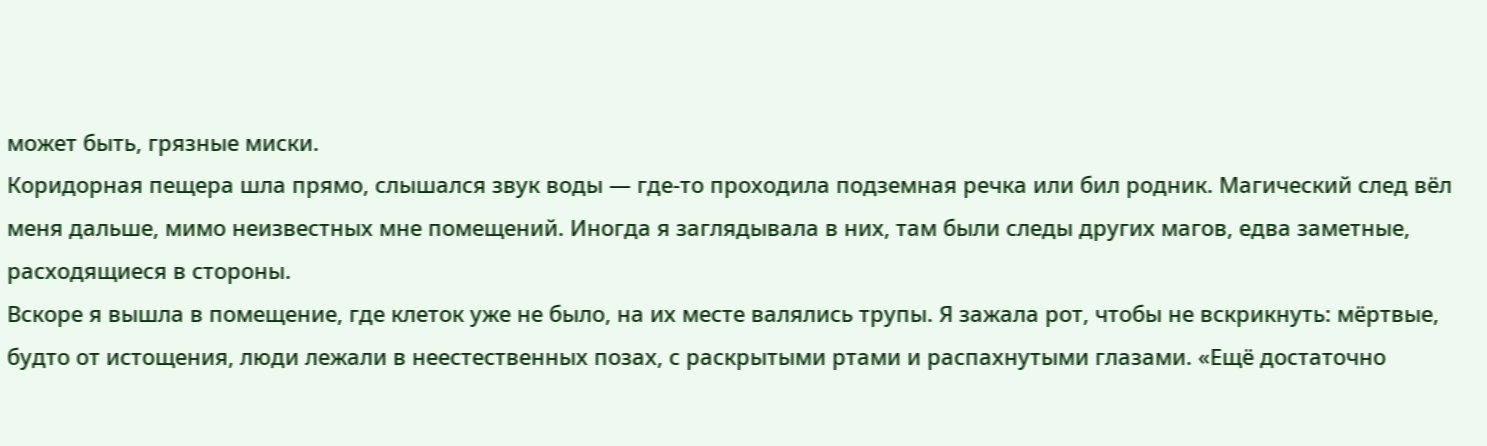может быть, грязные миски.
Коридорная пещера шла прямо, слышался звук воды — где-то проходила подземная речка или бил родник. Магический след вёл меня дальше, мимо неизвестных мне помещений. Иногда я заглядывала в них, там были следы других магов, едва заметные, расходящиеся в стороны.
Вскоре я вышла в помещение, где клеток уже не было, на их месте валялись трупы. Я зажала рот, чтобы не вскрикнуть: мёртвые, будто от истощения, люди лежали в неестественных позах, с раскрытыми ртами и распахнутыми глазами. «Ещё достаточно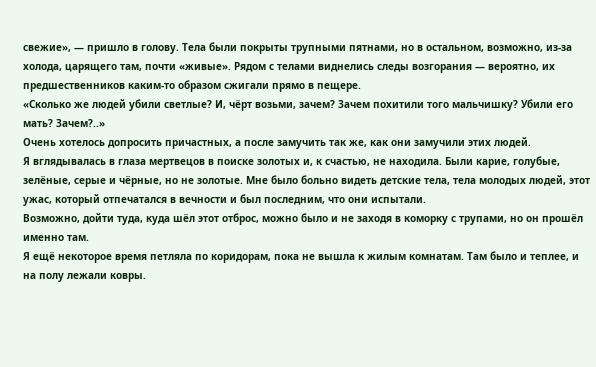свежие», — пришло в голову. Тела были покрыты трупными пятнами, но в остальном, возможно, из-за холода, царящего там, почти «живые». Рядом с телами виднелись следы возгорания — вероятно, их предшественников каким-то образом сжигали прямо в пещере.
«Сколько же людей убили светлые? И, чёрт возьми, зачем? Зачем похитили того мальчишку? Убили его мать? Зачем?..»
Очень хотелось допросить причастных, а после замучить так же, как они замучили этих людей.
Я вглядывалась в глаза мертвецов в поиске золотых и, к счастью, не находила. Были карие, голубые, зелёные, серые и чёрные, но не золотые. Мне было больно видеть детские тела, тела молодых людей, этот ужас, который отпечатался в вечности и был последним, что они испытали.
Возможно, дойти туда, куда шёл этот отброс, можно было и не заходя в коморку с трупами, но он прошёл именно там.
Я ещё некоторое время петляла по коридорам, пока не вышла к жилым комнатам. Там было и теплее, и на полу лежали ковры.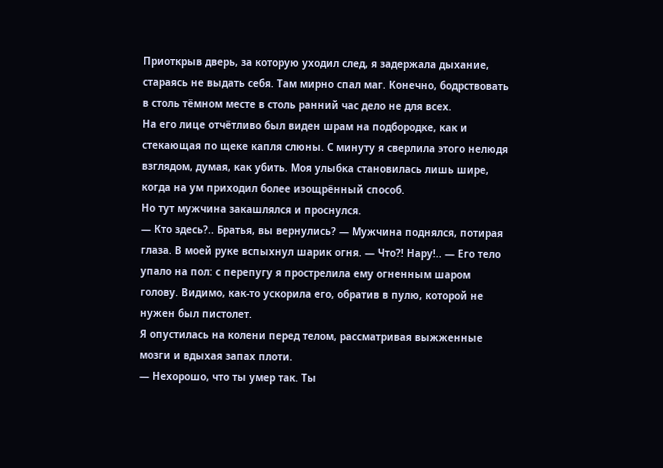Приоткрыв дверь, за которую уходил след, я задержала дыхание, стараясь не выдать себя. Там мирно спал маг. Конечно, бодрствовать в столь тёмном месте в столь ранний час дело не для всех.
На его лице отчётливо был виден шрам на подбородке, как и стекающая по щеке капля слюны. С минуту я сверлила этого нелюдя взглядом, думая, как убить. Моя улыбка становилась лишь шире, когда на ум приходил более изощрённый способ.
Но тут мужчина закашлялся и проснулся.
— Кто здесь?.. Братья, вы вернулись? — Мужчина поднялся, потирая глаза. В моей руке вспыхнул шарик огня. — Что?! Нару!.. — Его тело упало на пол: с перепугу я прострелила ему огненным шаром голову. Видимо, как-то ускорила его, обратив в пулю, которой не нужен был пистолет.
Я опустилась на колени перед телом, рассматривая выжженные мозги и вдыхая запах плоти.
— Нехорошо, что ты умер так. Ты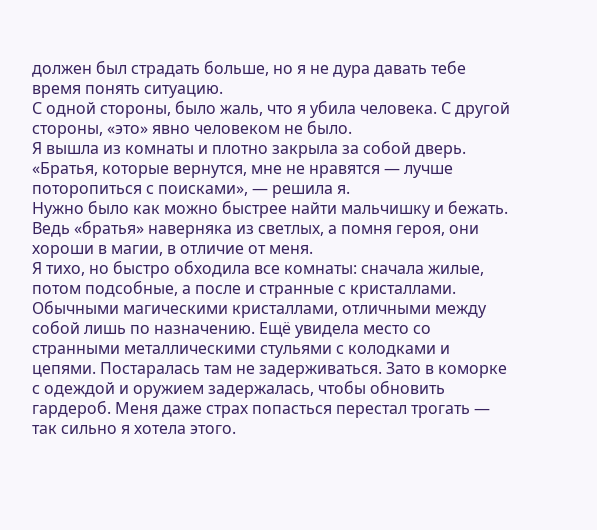должен был страдать больше, но я не дура давать тебе время понять ситуацию.
С одной стороны, было жаль, что я убила человека. С другой стороны, «это» явно человеком не было.
Я вышла из комнаты и плотно закрыла за собой дверь.
«Братья, которые вернутся, мне не нравятся — лучше поторопиться с поисками», — решила я.
Нужно было как можно быстрее найти мальчишку и бежать. Ведь «братья» наверняка из светлых, а помня героя, они хороши в магии, в отличие от меня.
Я тихо, но быстро обходила все комнаты: сначала жилые, потом подсобные, а после и странные с кристаллами. Обычными магическими кристаллами, отличными между собой лишь по назначению. Ещё увидела место со странными металлическими стульями с колодками и цепями. Постаралась там не задерживаться. Зато в коморке с одеждой и оружием задержалась, чтобы обновить гардероб. Меня даже страх попасться перестал трогать — так сильно я хотела этого.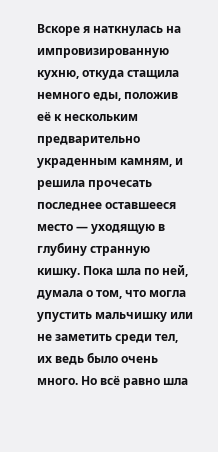Вскоре я наткнулась на импровизированную кухню, откуда стащила немного еды, положив её к нескольким предварительно украденным камням, и решила прочесать последнее оставшееся место — уходящую в глубину странную кишку. Пока шла по ней, думала о том, что могла упустить мальчишку или не заметить среди тел, их ведь было очень много. Но всё равно шла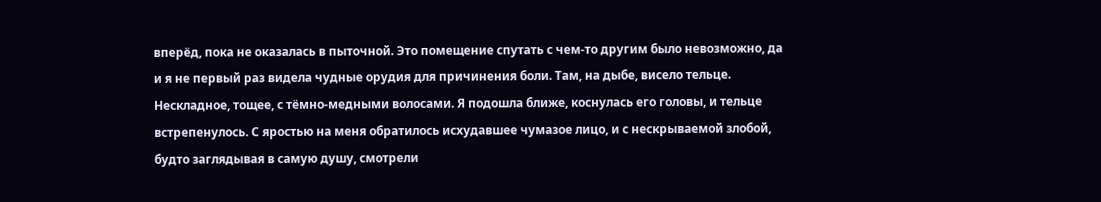вперёд, пока не оказалась в пыточной. Это помещение спутать с чем-то другим было невозможно, да и я не первый раз видела чудные орудия для причинения боли. Там, на дыбе, висело тельце. Нескладное, тощее, с тёмно-медными волосами. Я подошла ближе, коснулась его головы, и тельце встрепенулось. С яростью на меня обратилось исхудавшее чумазое лицо, и с нескрываемой злобой, будто заглядывая в самую душу, смотрели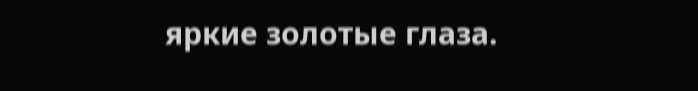яркие золотые глаза.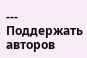---
Поддержать авторов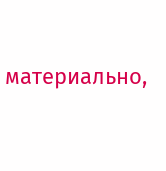материально,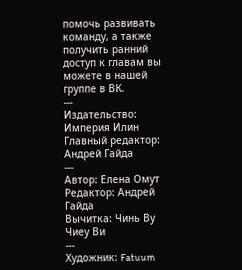помочь развивать команду, а также получить ранний доступ к главам вы можете в нашей группе в ВК.
---
Издательство: Империя Илин
Главный редактор: Андрей Гайда
---
Автор: Елена Омут
Редактор: Андрей Гайда
Вычитка: Чинь Ву Чиеу Ви
---
Художник: Fatuum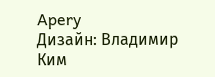Apery
Дизайн: Владимир Ким